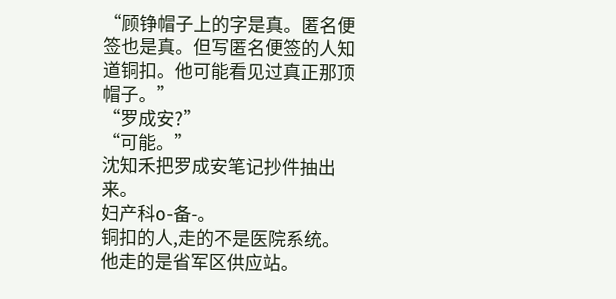“顾铮帽子上的字是真。匿名便签也是真。但写匿名便签的人知道铜扣。他可能看见过真正那顶帽子。”
“罗成安?”
“可能。”
沈知禾把罗成安笔记抄件抽出来。
妇产科o-备-。
铜扣的人,走的不是医院系统。
他走的是省军区供应站。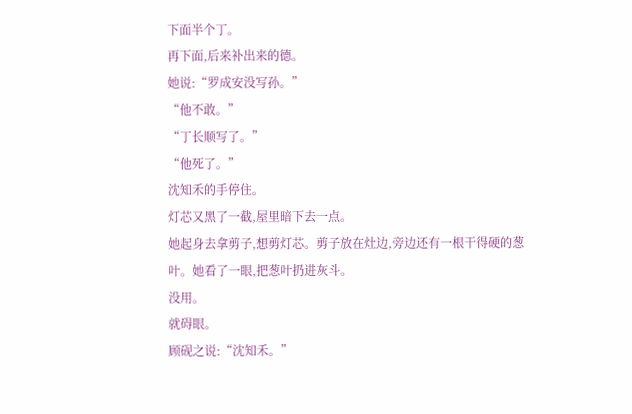下面半个丁。
再下面,后来补出来的德。
她说:“罗成安没写孙。”
“他不敢。”
“丁长顺写了。”
“他死了。”
沈知禾的手停住。
灯芯又黑了一截,屋里暗下去一点。
她起身去拿剪子,想剪灯芯。剪子放在灶边,旁边还有一根干得硬的葱叶。她看了一眼,把葱叶扔进灰斗。
没用。
就碍眼。
顾砚之说:“沈知禾。”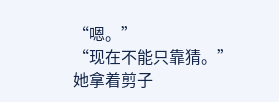“嗯。”
“现在不能只靠猜。”
她拿着剪子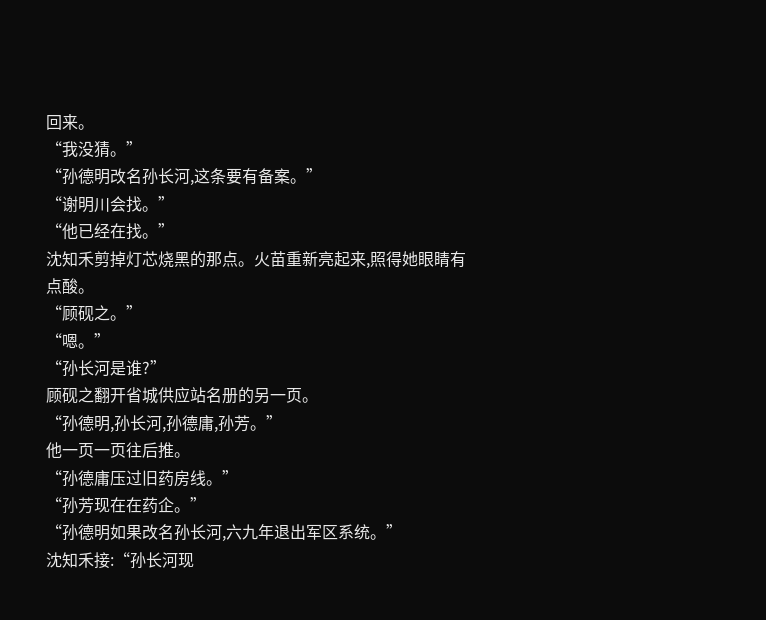回来。
“我没猜。”
“孙德明改名孙长河,这条要有备案。”
“谢明川会找。”
“他已经在找。”
沈知禾剪掉灯芯烧黑的那点。火苗重新亮起来,照得她眼睛有点酸。
“顾砚之。”
“嗯。”
“孙长河是谁?”
顾砚之翻开省城供应站名册的另一页。
“孙德明,孙长河,孙德庸,孙芳。”
他一页一页往后推。
“孙德庸压过旧药房线。”
“孙芳现在在药企。”
“孙德明如果改名孙长河,六九年退出军区系统。”
沈知禾接:“孙长河现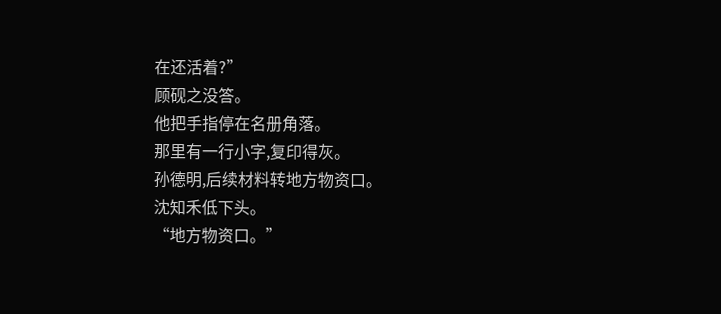在还活着?”
顾砚之没答。
他把手指停在名册角落。
那里有一行小字,复印得灰。
孙德明,后续材料转地方物资口。
沈知禾低下头。
“地方物资口。”